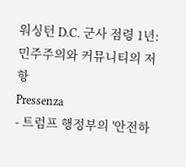워싱턴 D.C. 군사 점령 1년: 민주주의와 커뮤니티의 저항
Pressenza
- 트럼프 행정부의 '안전하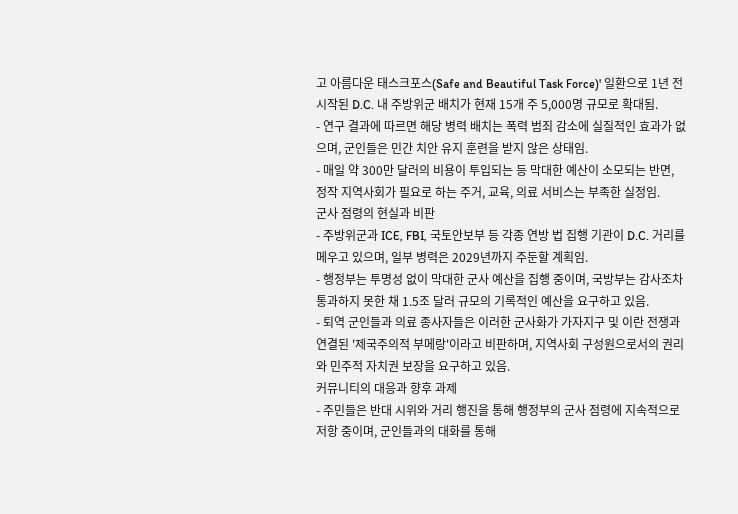고 아름다운 태스크포스(Safe and Beautiful Task Force)' 일환으로 1년 전 시작된 D.C. 내 주방위군 배치가 현재 15개 주 5,000명 규모로 확대됨.
- 연구 결과에 따르면 해당 병력 배치는 폭력 범죄 감소에 실질적인 효과가 없으며, 군인들은 민간 치안 유지 훈련을 받지 않은 상태임.
- 매일 약 300만 달러의 비용이 투입되는 등 막대한 예산이 소모되는 반면, 정작 지역사회가 필요로 하는 주거, 교육, 의료 서비스는 부족한 실정임.
군사 점령의 현실과 비판
- 주방위군과 ICE, FBI, 국토안보부 등 각종 연방 법 집행 기관이 D.C. 거리를 메우고 있으며, 일부 병력은 2029년까지 주둔할 계획임.
- 행정부는 투명성 없이 막대한 군사 예산을 집행 중이며, 국방부는 감사조차 통과하지 못한 채 1.5조 달러 규모의 기록적인 예산을 요구하고 있음.
- 퇴역 군인들과 의료 종사자들은 이러한 군사화가 가자지구 및 이란 전쟁과 연결된 '제국주의적 부메랑'이라고 비판하며, 지역사회 구성원으로서의 권리와 민주적 자치권 보장을 요구하고 있음.
커뮤니티의 대응과 향후 과제
- 주민들은 반대 시위와 거리 행진을 통해 행정부의 군사 점령에 지속적으로 저항 중이며, 군인들과의 대화를 통해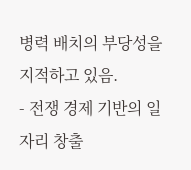병력 배치의 부당성을 지적하고 있음.
- 전쟁 경제 기반의 일자리 창출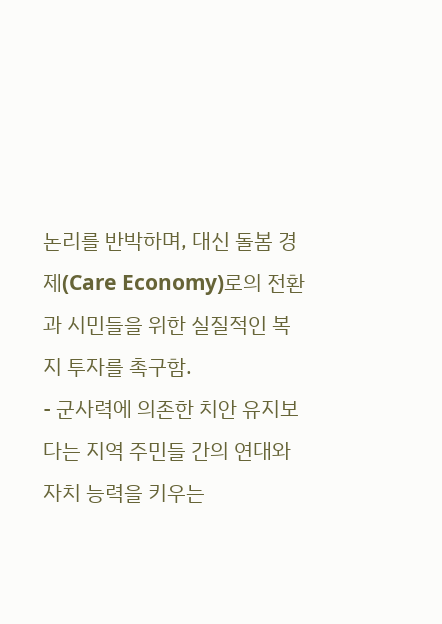논리를 반박하며, 대신 돌봄 경제(Care Economy)로의 전환과 시민들을 위한 실질적인 복지 투자를 촉구함.
- 군사력에 의존한 치안 유지보다는 지역 주민들 간의 연대와 자치 능력을 키우는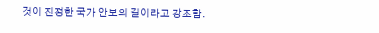것이 진정한 국가 안보의 길이라고 강조함.